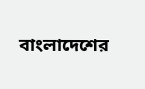বাংলাদেশের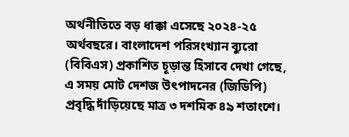অর্থনীতিতে বড় ধাক্কা এসেছে ২০২৪-২৫ অর্থবছরে। বাংলাদেশ পরিসংখ্যান ব্যুরো (বিবিএস) প্রকাশিত চূড়ান্ত হিসাবে দেখা গেছে, এ সময় মোট দেশজ উৎপাদনের (জিডিপি) প্রবৃদ্ধি দাঁড়িয়েছে মাত্র ৩ দশমিক ৪৯ শতাংশে।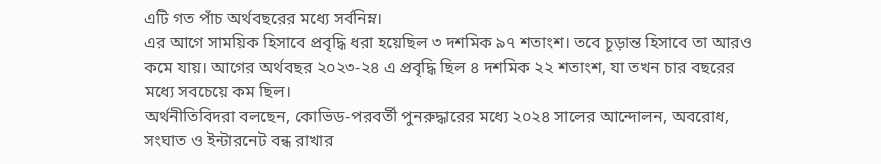এটি গত পাঁচ অর্থবছরের মধ্যে সর্বনিম্ন।
এর আগে সাময়িক হিসাবে প্রবৃদ্ধি ধরা হয়েছিল ৩ দশমিক ৯৭ শতাংশ। তবে চূড়ান্ত হিসাবে তা আরও কমে যায়। আগের অর্থবছর ২০২৩-২৪ এ প্রবৃদ্ধি ছিল ৪ দশমিক ২২ শতাংশ, যা তখন চার বছরের মধ্যে সবচেয়ে কম ছিল।
অর্থনীতিবিদরা বলছেন, কোভিড-পরবর্তী পুনরুদ্ধারের মধ্যে ২০২৪ সালের আন্দোলন, অবরোধ, সংঘাত ও ইন্টারনেট বন্ধ রাখার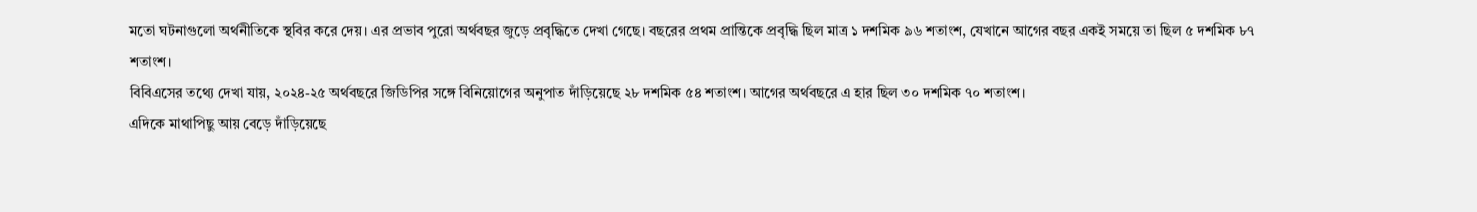মতো ঘটনাগুলো অর্থনীতিকে স্থবির করে দেয়। এর প্রভাব পুরো অর্থবছর জুড়ে প্রবৃদ্ধিতে দেখা গেছে। বছরের প্রথম প্রান্তিকে প্রবৃদ্ধি ছিল মাত্র ১ দশমিক ৯৬ শতাংশ, যেখানে আগের বছর একই সময়ে তা ছিল ৫ দশমিক ৮৭ শতাংশ।
বিবিএসের তথ্যে দেখা যায়, ২০২৪-২৫ অর্থবছরে জিডিপির সঙ্গে বিনিয়োগের অনুপাত দাঁড়িয়েছে ২৮ দশমিক ৫৪ শতাংশ। আগের অর্থবছরে এ হার ছিল ৩০ দশমিক ৭০ শতাংশ।
এদিকে মাথাপিছু আয় বেড়ে দাঁড়িয়েছে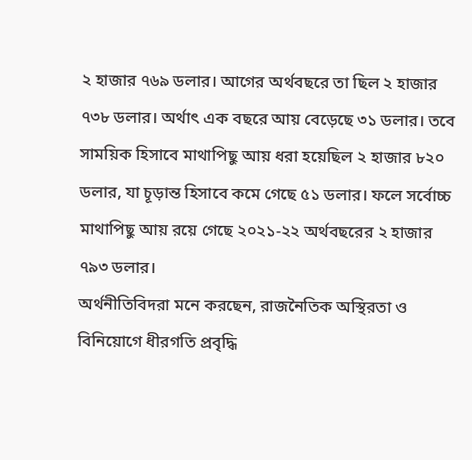২ হাজার ৭৬৯ ডলার। আগের অর্থবছরে তা ছিল ২ হাজার ৭৩৮ ডলার। অর্থাৎ এক বছরে আয় বেড়েছে ৩১ ডলার। তবে সাময়িক হিসাবে মাথাপিছু আয় ধরা হয়েছিল ২ হাজার ৮২০ ডলার, যা চূড়ান্ত হিসাবে কমে গেছে ৫১ ডলার। ফলে সর্বোচ্চ মাথাপিছু আয় রয়ে গেছে ২০২১-২২ অর্থবছরের ২ হাজার ৭৯৩ ডলার।
অর্থনীতিবিদরা মনে করছেন, রাজনৈতিক অস্থিরতা ও বিনিয়োগে ধীরগতি প্রবৃদ্ধি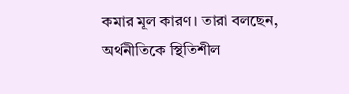কমার মূল কারণ। তারা বলছেন, অর্থনীতিকে স্থিতিশীল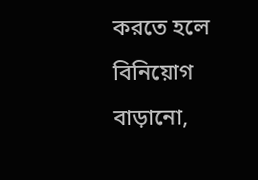করতে হলে বিনিয়োগ বাড়ানো,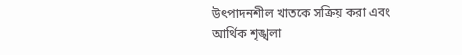উৎপাদনশীল খাতকে সক্রিয় করা এবং আর্থিক শৃঙ্খলা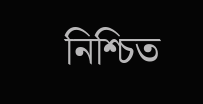নিশ্চিত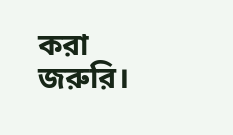করা জরুরি।